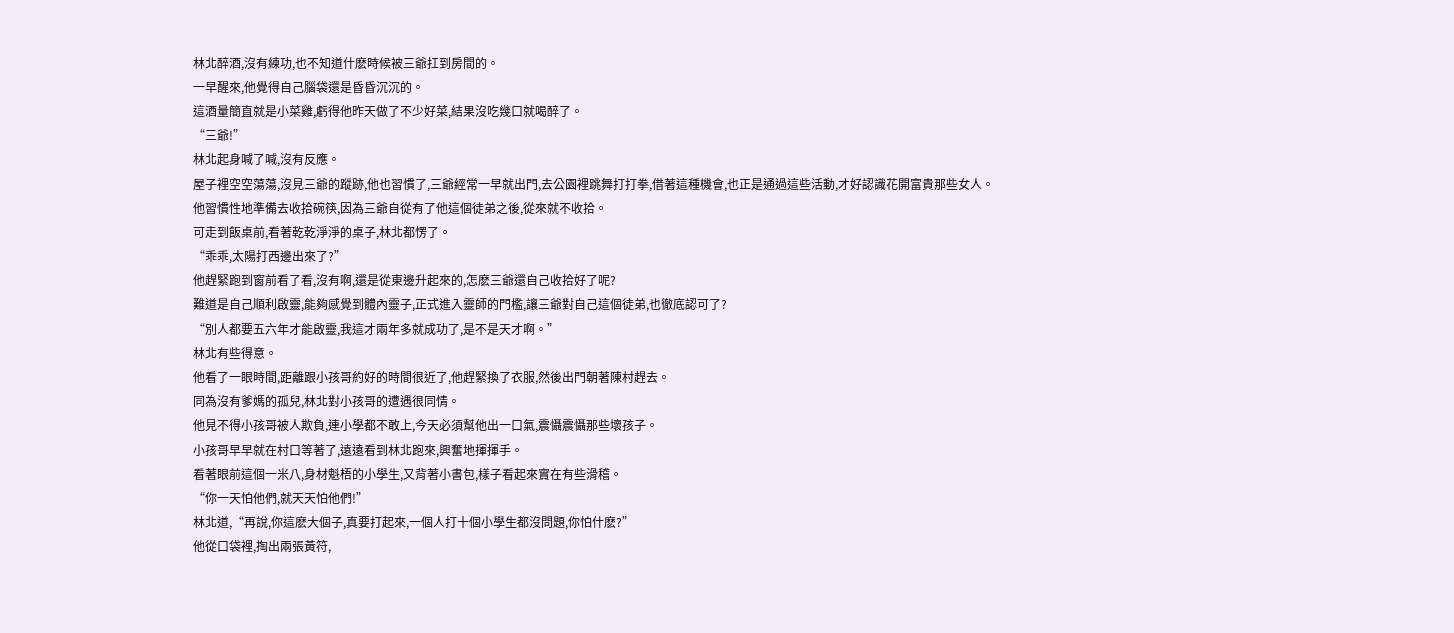林北醉酒,沒有練功,也不知道什麽時候被三爺扛到房間的。
一早醒來,他覺得自己腦袋還是昏昏沉沉的。
這酒量簡直就是小菜雞,虧得他昨天做了不少好菜,結果沒吃幾口就喝醉了。
“三爺!”
林北起身喊了喊,沒有反應。
屋子裡空空蕩蕩,沒見三爺的蹤跡,他也習慣了,三爺經常一早就出門,去公園裡跳舞打打拳,借著這種機會,也正是通過這些活動,才好認識花開富貴那些女人。
他習慣性地準備去收拾碗筷,因為三爺自從有了他這個徒弟之後,從來就不收拾。
可走到飯桌前,看著乾乾淨淨的桌子,林北都愣了。
“乖乖,太陽打西邊出來了?”
他趕緊跑到窗前看了看,沒有啊,還是從東邊升起來的,怎麽三爺還自己收拾好了呢?
難道是自己順利啟靈,能夠感覺到體內靈子,正式進入靈師的門檻,讓三爺對自己這個徒弟,也徹底認可了?
“別人都要五六年才能啟靈,我這才兩年多就成功了,是不是天才啊。”
林北有些得意。
他看了一眼時間,距離跟小孩哥約好的時間很近了,他趕緊換了衣服,然後出門朝著陳村趕去。
同為沒有爹媽的孤兒,林北對小孩哥的遭遇很同情。
他見不得小孩哥被人欺負,連小學都不敢上,今天必須幫他出一口氣,震懾震懾那些壞孩子。
小孩哥早早就在村口等著了,遠遠看到林北跑來,興奮地揮揮手。
看著眼前這個一米八,身材魁梧的小學生,又背著小書包,樣子看起來實在有些滑稽。
“你一天怕他們,就天天怕他們!”
林北道,“再說,你這麽大個子,真要打起來,一個人打十個小學生都沒問題,你怕什麽?”
他從口袋裡,掏出兩張黃符,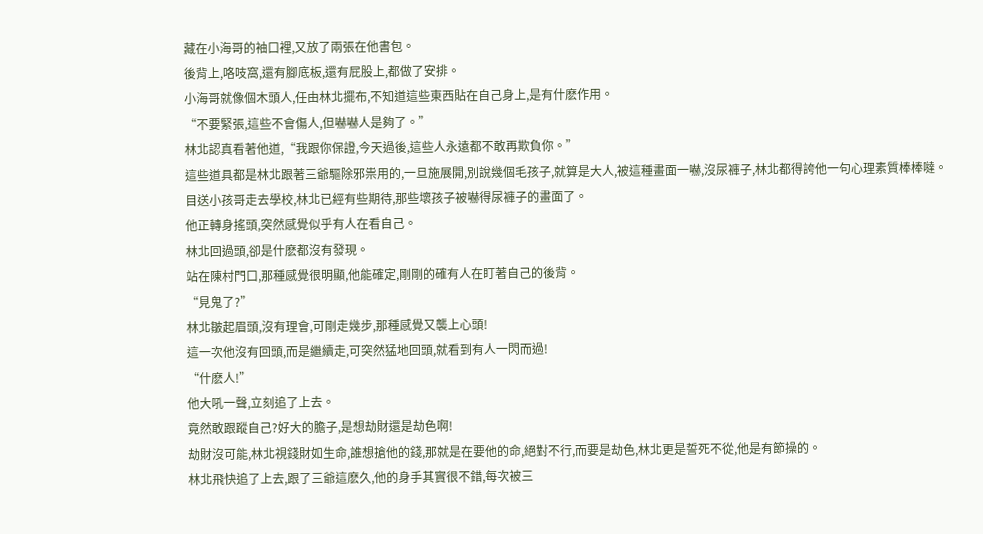藏在小海哥的袖口裡,又放了兩張在他書包。
後背上,咯吱窩,還有腳底板,還有屁股上,都做了安排。
小海哥就像個木頭人,任由林北擺布,不知道這些東西貼在自己身上,是有什麽作用。
“不要緊張,這些不會傷人,但嚇嚇人是夠了。”
林北認真看著他道,“我跟你保證,今天過後,這些人永遠都不敢再欺負你。”
這些道具都是林北跟著三爺驅除邪祟用的,一旦施展開,別說幾個毛孩子,就算是大人,被這種畫面一嚇,沒尿褲子,林北都得誇他一句心理素質棒棒噠。
目送小孩哥走去學校,林北已經有些期待,那些壞孩子被嚇得尿褲子的畫面了。
他正轉身搖頭,突然感覺似乎有人在看自己。
林北回過頭,卻是什麽都沒有發現。
站在陳村門口,那種感覺很明顯,他能確定,剛剛的確有人在盯著自己的後背。
“見鬼了?”
林北皺起眉頭,沒有理會,可剛走幾步,那種感覺又襲上心頭!
這一次他沒有回頭,而是繼續走,可突然猛地回頭,就看到有人一閃而過!
“什麽人!”
他大吼一聲,立刻追了上去。
竟然敢跟蹤自己?好大的膽子,是想劫財還是劫色啊!
劫財沒可能,林北視錢財如生命,誰想搶他的錢,那就是在要他的命,絕對不行,而要是劫色,林北更是誓死不從,他是有節操的。
林北飛快追了上去,跟了三爺這麽久,他的身手其實很不錯,每次被三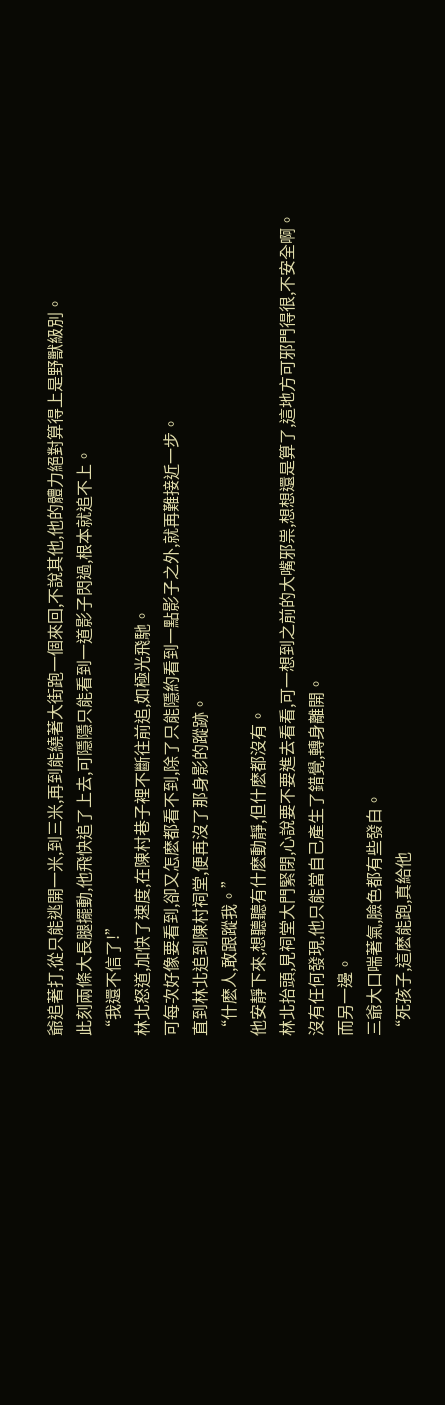爺追著打,從只能逃開一米,到三米,再到能繞著大街跑一個來回,不說其他,他的體力絕對算得上是野獸級別。
此刻兩條大長腿擺動,他飛快追了上去,可隱隱只能看到一道影子閃過,根本就追不上。
“我還不信了!”
林北怒道,加快了速度,在陳村巷子裡不斷往前追,如極光飛馳。
可每次好像要看到,卻又怎麽都看不到,除了只能隱約看到一點影子之外,就再難接近一步。
直到林北追到陳村祠堂,便再沒了那身影的蹤跡。
“什麽人,敢跟蹤我。”
他安靜下來,想聽聽有什麽動靜,但什麽都沒有。
林北抬頭,見祠堂大門緊閉,心說要不要進去看看,可一想到之前的大嘴邪祟,想想還是算了,這地方可邪門得很,不安全啊。
沒有任何發現,他只能當自己產生了錯覺,轉身離開。
而另一邊。
三爺大口喘著氣,臉色都有些發白。
“死孩子,這麽能跑,真給他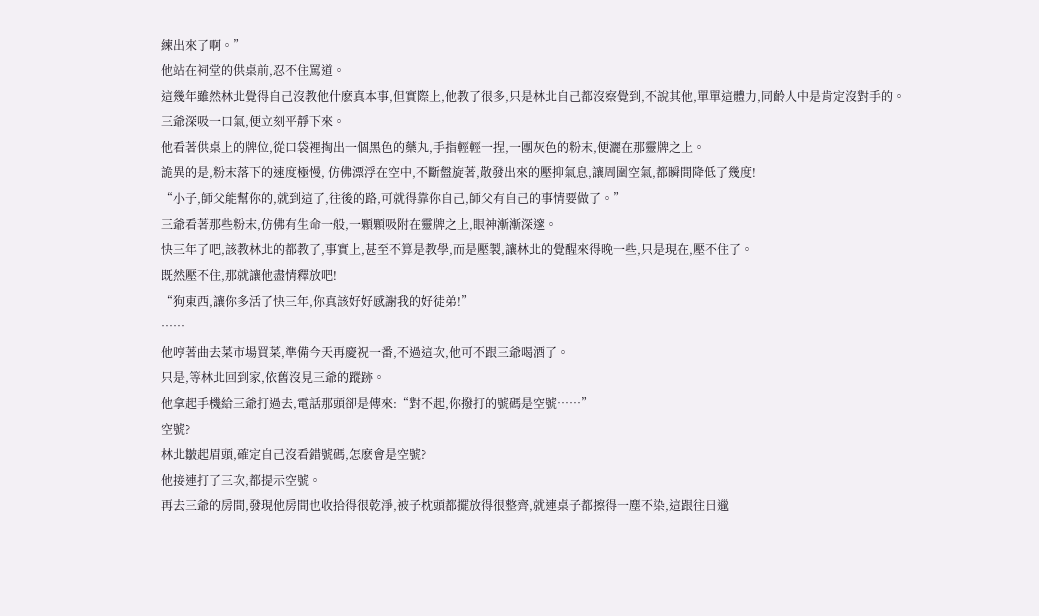練出來了啊。”
他站在祠堂的供桌前,忍不住罵道。
這幾年雖然林北覺得自己沒教他什麽真本事,但實際上,他教了很多,只是林北自己都沒察覺到,不說其他,單單這體力,同齡人中是肯定沒對手的。
三爺深吸一口氣,便立刻平靜下來。
他看著供桌上的牌位,從口袋裡掏出一個黑色的藥丸,手指輕輕一捏,一團灰色的粉末,便灑在那靈牌之上。
詭異的是,粉末落下的速度極慢, 仿佛漂浮在空中,不斷盤旋著,散發出來的壓抑氣息,讓周圍空氣,都瞬間降低了幾度!
“小子,師父能幫你的,就到這了,往後的路,可就得靠你自己,師父有自己的事情要做了。”
三爺看著那些粉末,仿佛有生命一般,一顆顆吸附在靈牌之上,眼神漸漸深邃。
快三年了吧,該教林北的都教了,事實上,甚至不算是教學,而是壓製,讓林北的覺醒來得晚一些,只是現在,壓不住了。
既然壓不住,那就讓他盡情釋放吧!
“狗東西,讓你多活了快三年,你真該好好感謝我的好徒弟!”
……
他哼著曲去菜市場買菜,準備今天再慶祝一番,不過這次,他可不跟三爺喝酒了。
只是,等林北回到家,依舊沒見三爺的蹤跡。
他拿起手機給三爺打過去,電話那頭卻是傳來:“對不起,你撥打的號碼是空號……”
空號?
林北皺起眉頭,確定自己沒看錯號碼,怎麽會是空號?
他接連打了三次,都提示空號。
再去三爺的房間,發現他房間也收拾得很乾淨,被子枕頭都擺放得很整齊,就連桌子都擦得一塵不染,這跟往日邋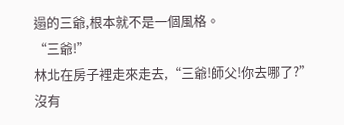遢的三爺,根本就不是一個風格。
“三爺!”
林北在房子裡走來走去,“三爺!師父!你去哪了?”
沒有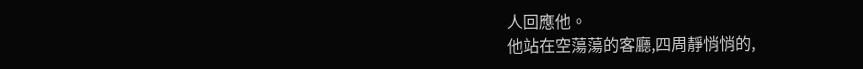人回應他。
他站在空蕩蕩的客廳,四周靜悄悄的,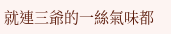就連三爺的一絲氣味都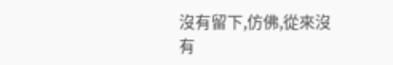沒有留下,仿佛,從來沒有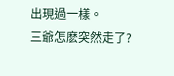出現過一樣。
三爺怎麽突然走了?